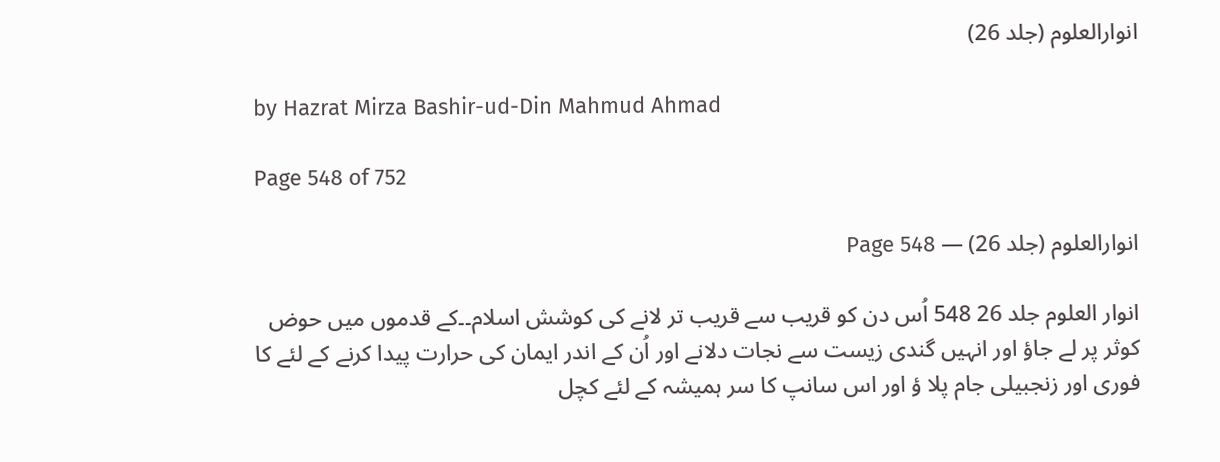انوارالعلوم (جلد 26)

by Hazrat Mirza Bashir-ud-Din Mahmud Ahmad

Page 548 of 752

انوارالعلوم (جلد 26) — Page 548

انوار العلوم جلد 26 548 اُس دن کو قریب سے قریب تر لانے کی کوشش اسلام۔۔کے قدموں میں حوض کوثر پر لے جاؤ اور انہیں گندی زیست سے نجات دلانے اور اُن کے اندر ایمان کی حرارت پیدا کرنے کے لئے کا فوری اور زنجبیلی جام پلا ؤ اور اس سانپ کا سر ہمیشہ کے لئے کچل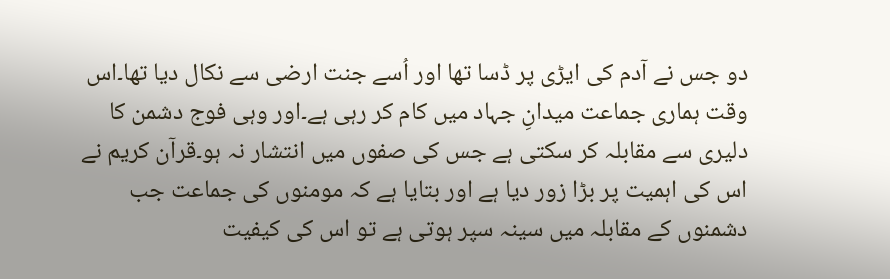دو جس نے آدم کی ایڑی پر ڈسا تھا اور اُسے جنت ارضی سے نکال دیا تھا۔اس وقت ہماری جماعت میدانِ جہاد میں کام کر رہی ہے۔اور وہی فوج دشمن کا دلیری سے مقابلہ کر سکتی ہے جس کی صفوں میں انتشار نہ ہو۔قرآن کریم نے اس کی اہمیت پر بڑا زور دیا ہے اور بتایا ہے کہ مومنوں کی جماعت جب دشمنوں کے مقابلہ میں سینہ سپر ہوتی ہے تو اس کی کیفیت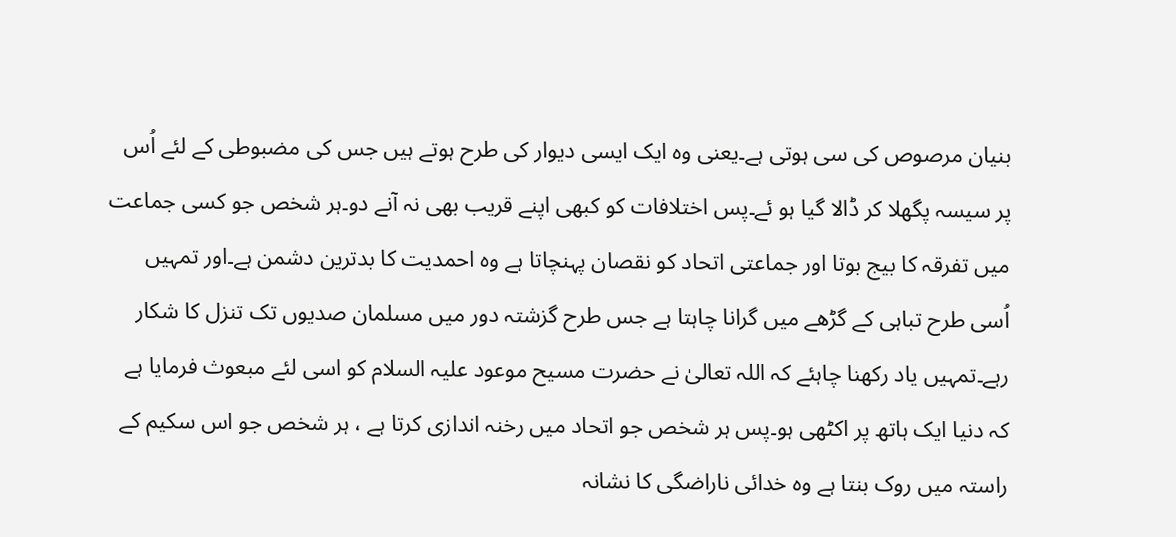بنیان مرصوص کی سی ہوتی ہے۔یعنی وہ ایک ایسی دیوار کی طرح ہوتے ہیں جس کی مضبوطی کے لئے اُس پر سیسہ پگھلا کر ڈالا گیا ہو ئے۔پس اختلافات کو کبھی اپنے قریب بھی نہ آنے دو۔ہر شخص جو کسی جماعت میں تفرقہ کا بیج بوتا اور جماعتی اتحاد کو نقصان پہنچاتا ہے وہ احمدیت کا بدترین دشمن ہے۔اور تمہیں اُسی طرح تباہی کے گڑھے میں گرانا چاہتا ہے جس طرح گزشتہ دور میں مسلمان صدیوں تک تنزل کا شکار رہے۔تمہیں یاد رکھنا چاہئے کہ اللہ تعالیٰ نے حضرت مسیح موعود علیہ السلام کو اسی لئے مبعوث فرمایا ہے کہ دنیا ایک ہاتھ پر اکٹھی ہو۔پس ہر شخص جو اتحاد میں رخنہ اندازی کرتا ہے ، ہر شخص جو اس سکیم کے راستہ میں روک بنتا ہے وہ خدائی ناراضگی کا نشانہ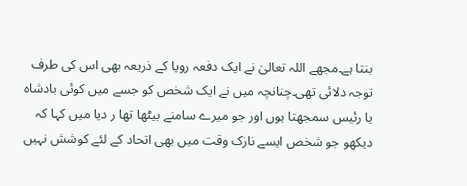بنتا ہے۔مجھے اللہ تعالیٰ نے ایک دفعہ رویا کے ذریعہ بھی اس کی طرف توجہ دلائی تھی۔چنانچہ میں نے ایک شخص کو جسے میں کوئی بادشاہ یا رئیس سمجھتا ہوں اور جو میرے سامنے بیٹھا تھا ر دیا میں کہا کہ دیکھو جو شخص ایسے نازک وقت میں بھی اتحاد کے لئے کوشش نہیں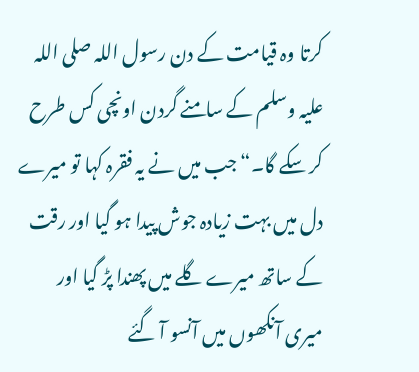کرتا وہ قیامت کے دن رسول اللہ صلی اللہ علیہ وسلم کے سامنے گردن اونچی کس طرح کر سکے گا۔“ جب میں نے یہ فقرہ کہا تو میرے دل میں بہت زیادہ جوش پیدا ہو گیا اور رقت کے ساتھ میرے گلے میں پھندا پڑ گیا اور میری آنکھوں میں آنسو آ گئے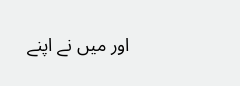اور میں نے اپنے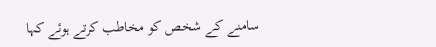سامنے کے شخص کو مخاطب کرتے ہوئے کہا